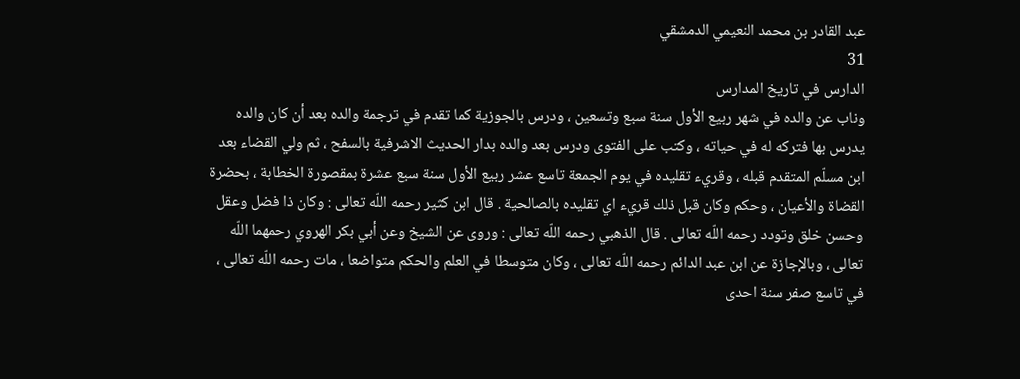عبد القادر بن محمد النعيمي الدمشقي
31
الدارس في تاريخ المدارس
وناب عن والده في شهر ربيع الأول سنة سبع وتسعين ، ودرس بالجوزية كما تقدم في ترجمة والده بعد أن كان والده يدرس بها فتركه له في حياته ، وكتب على الفتوى ودرس بعد والده بدار الحديث الاشرفية بالسفح ، ثم ولي القضاء بعد ابن مسلّم المتقدم قبله ، وقريء تقليده في يوم الجمعة تاسع عشر ربيع الأول سنة سبع عشرة بمقصورة الخطابة ، بحضرة القضاة والأعيان ، وحكم وكان قبل ذلك قريء اي تقليده بالصالحية . قال ابن كثير رحمه اللّه تعالى : وكان ذا فضل وعقل وحسن خلق وتودد رحمه اللّه تعالى . قال الذهبي رحمه اللّه تعالى : وروى عن الشيخ وعن أبي بكر الهروي رحمهما اللّه تعالى ، وبالإجازة عن ابن عبد الدائم رحمه اللّه تعالى ، وكان متوسطا في العلم والحكم متواضعا ، مات رحمه اللّه تعالى ، في تاسع صفر سنة احدى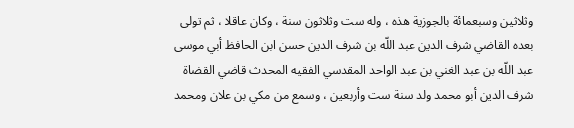وثلاثين وسبعمائة بالجوزية هذه ، وله ست وثلاثون سنة ، وكان عاقلا ، ثم تولى بعده القاضي شرف الدين عبد اللّه بن شرف الدين حسن ابن الحافظ أبي موسى عبد اللّه بن عبد الغني بن عبد الواحد المقدسي الفقيه المحدث قاضي القضاة شرف الدين أبو محمد ولد سنة ست وأربعين ، وسمع من مكي بن علان ومحمد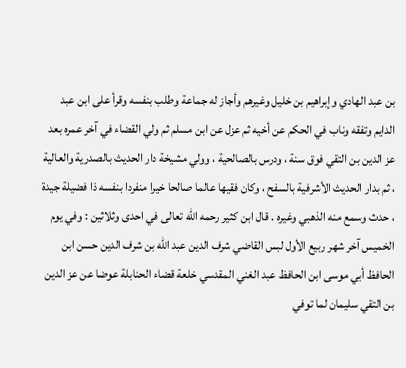بن عبد الهادي وإبراهيم بن خليل وغيرهم وأجاز له جماعة وطلب بنفسه وقرأ على ابن عبد الدايم وتفقه وناب في الحكم عن أخيه ثم عزل عن ابن مسلم ثم ولي القضاء في آخر عمره بعد عز الدين بن التقي فوق سنة ، ودرس بالصالحية ، وولي مشيخة دار الحديث بالصدرية والعالية ، ثم بدار الحديث الأشرفية بالسفح ، وكان فقيها عالما صالحا خيرا منفردا بنفسه ذا فضيلة جيدة ، حدث وسمع منه الذهبي وغيره . قال ابن كثير رحمه اللّه تعالى في احدى وثلاثين : وفي يوم الخميس آخر شهر ربيع الأول لبس القاضي شرف الدين عبد اللّه بن شرف الدين حسن ابن الحافظ أبي موسى ابن الحافظ عبد الغني المقدسي خلعة قضاء الحنابلة عوضا عن عز الدين بن التقي سليمان لما توفي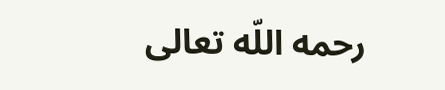رحمه اللّه تعالى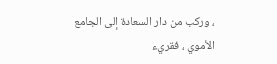، وركب من دار السعادة إلى الجامع الأموي ، فقريء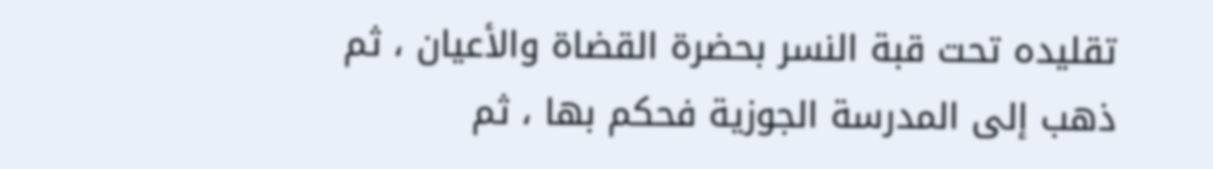تقليده تحت قبة النسر بحضرة القضاة والأعيان ، ثم ذهب إلى المدرسة الجوزية فحكم بها ، ثم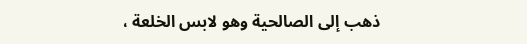ذهب إلى الصالحية وهو لابس الخلعة ،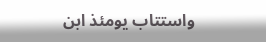واستتاب يومئذ ابن